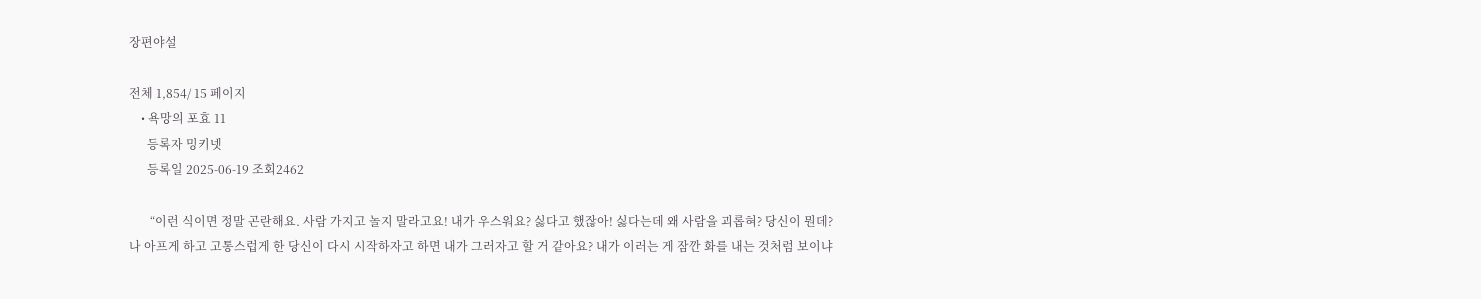장편야설

전체 1,854/ 15 페이지
    • 욕망의 포효 11
      등록자 밍키넷
      등록일 2025-06-19 조회2462

       “이런 식이면 정말 곤란해요. 사람 가지고 놀지 말라고요! 내가 우스워요? 싫다고 했잖아! 싫다는데 왜 사람을 괴롭혀? 당신이 뭔데? 나 아프게 하고 고통스럽게 한 당신이 다시 시작하자고 하면 내가 그러자고 할 거 같아요? 내가 이러는 게 잠깐 화를 내는 것처럼 보이냐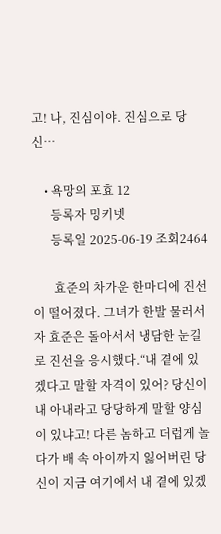고! 나, 진심이야. 진심으로 당신…

    • 욕망의 포효 12
      등록자 밍키넷
      등록일 2025-06-19 조회2464

       효준의 차가운 한마디에 진선이 떨어졌다. 그녀가 한발 물러서자 효준은 돌아서서 냉담한 눈길로 진선을 응시했다.“내 곁에 있겠다고 말할 자격이 있어? 당신이 내 아내라고 당당하게 말할 양심이 있냐고! 다른 놈하고 더럽게 놀다가 배 속 아이까지 잃어버린 당신이 지금 여기에서 내 곁에 있겠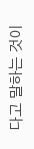다고 말하는 것이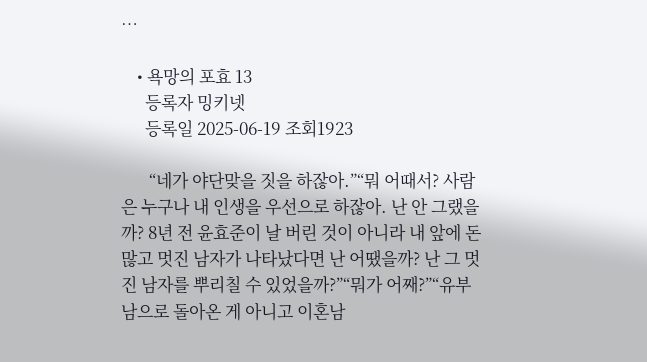…

    • 욕망의 포효 13
      등록자 밍키넷
      등록일 2025-06-19 조회1923

       “네가 야단맞을 짓을 하잖아.”“뭐 어때서? 사람은 누구나 내 인생을 우선으로 하잖아. 난 안 그랬을까? 8년 전 윤효준이 날 버린 것이 아니라 내 앞에 돈 많고 멋진 남자가 나타났다면 난 어땠을까? 난 그 멋진 남자를 뿌리칠 수 있었을까?”“뭐가 어째?”“유부남으로 돌아온 게 아니고 이혼남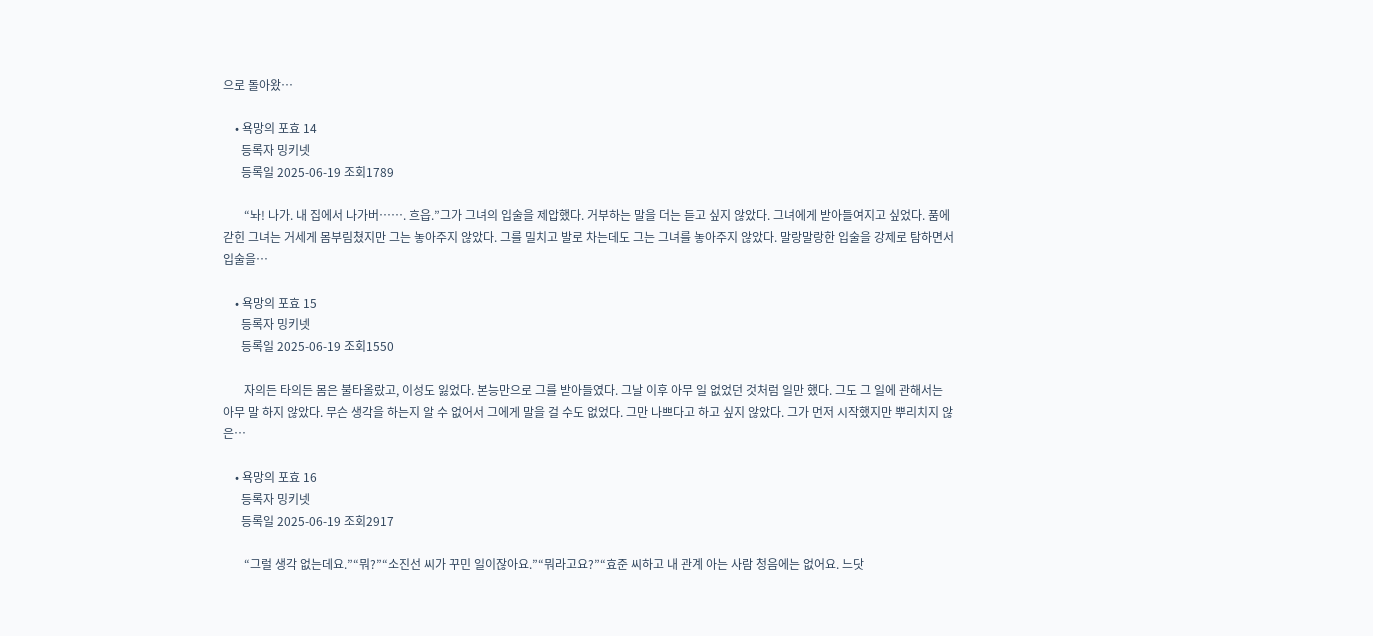으로 돌아왔…

    • 욕망의 포효 14
      등록자 밍키넷
      등록일 2025-06-19 조회1789

       “놔! 나가. 내 집에서 나가버……. 흐읍.”그가 그녀의 입술을 제압했다. 거부하는 말을 더는 듣고 싶지 않았다. 그녀에게 받아들여지고 싶었다. 품에 갇힌 그녀는 거세게 몸부림쳤지만 그는 놓아주지 않았다. 그를 밀치고 발로 차는데도 그는 그녀를 놓아주지 않았다. 말랑말랑한 입술을 강제로 탐하면서 입술을…

    • 욕망의 포효 15
      등록자 밍키넷
      등록일 2025-06-19 조회1550

       자의든 타의든 몸은 불타올랐고, 이성도 잃었다. 본능만으로 그를 받아들였다. 그날 이후 아무 일 없었던 것처럼 일만 했다. 그도 그 일에 관해서는 아무 말 하지 않았다. 무슨 생각을 하는지 알 수 없어서 그에게 말을 걸 수도 없었다. 그만 나쁘다고 하고 싶지 않았다. 그가 먼저 시작했지만 뿌리치지 않은…

    • 욕망의 포효 16
      등록자 밍키넷
      등록일 2025-06-19 조회2917

       “그럴 생각 없는데요.”“뭐?”“소진선 씨가 꾸민 일이잖아요.”“뭐라고요?”“효준 씨하고 내 관계 아는 사람 청음에는 없어요. 느닷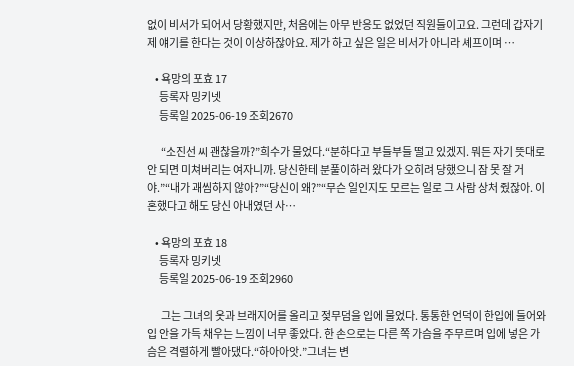없이 비서가 되어서 당황했지만, 처음에는 아무 반응도 없었던 직원들이고요. 그런데 갑자기 제 얘기를 한다는 것이 이상하잖아요. 제가 하고 싶은 일은 비서가 아니라 셰프이며 …

    • 욕망의 포효 17
      등록자 밍키넷
      등록일 2025-06-19 조회2670

       “소진선 씨 괜찮을까?”희수가 물었다.“분하다고 부들부들 떨고 있겠지. 뭐든 자기 뜻대로 안 되면 미쳐버리는 여자니까. 당신한테 분풀이하러 왔다가 오히려 당했으니 잠 못 잘 거야.”“내가 괘씸하지 않아?”“당신이 왜?”“무슨 일인지도 모르는 일로 그 사람 상처 줬잖아. 이혼했다고 해도 당신 아내였던 사…

    • 욕망의 포효 18
      등록자 밍키넷
      등록일 2025-06-19 조회2960

       그는 그녀의 옷과 브래지어를 올리고 젖무덤을 입에 물었다. 통통한 언덕이 한입에 들어와 입 안을 가득 채우는 느낌이 너무 좋았다. 한 손으로는 다른 쪽 가슴을 주무르며 입에 넣은 가슴은 격렬하게 빨아댔다.“하아아앗.”그녀는 변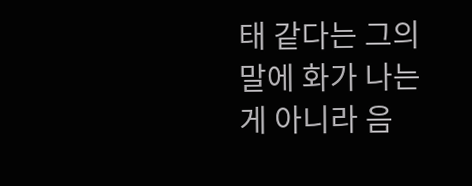태 같다는 그의 말에 화가 나는 게 아니라 음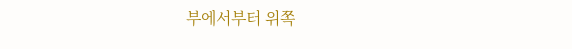부에서부터 위쪽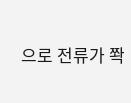으로 전류가 쫙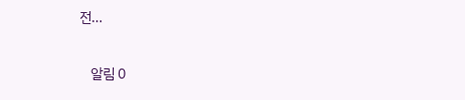전…

    알림 0